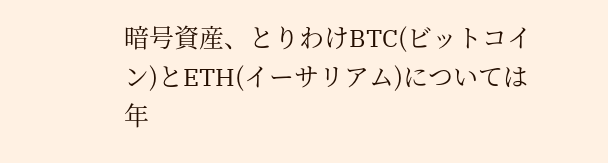暗号資産、とりわけBTC(ビットコイン)とETH(イーサリアム)については年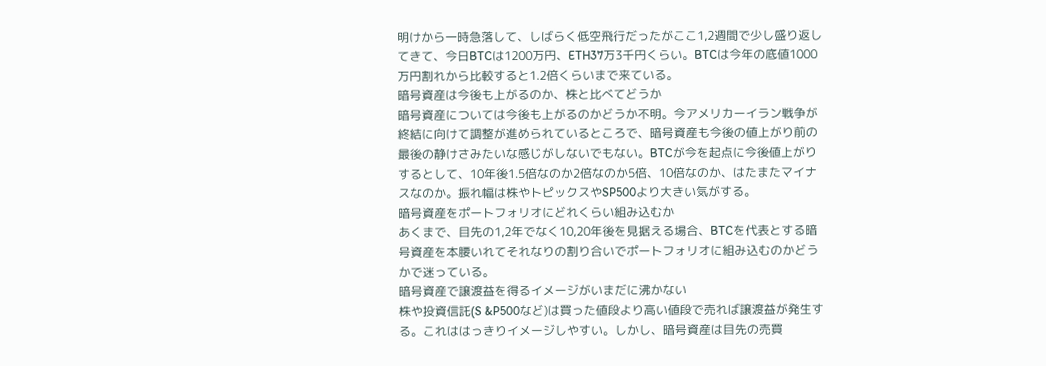明けから一時急落して、しばらく低空飛行だったがここ1,2週間で少し盛り返してきて、今日BTCは1200万円、ETH37万3千円くらい。BTCは今年の底値1000万円割れから比較すると1.2倍くらいまで来ている。
暗号資産は今後も上がるのか、株と比べてどうか
暗号資産については今後も上がるのかどうか不明。今アメリカーイラン戦争が終結に向けて調整が進められているところで、暗号資産も今後の値上がり前の最後の静けさみたいな感じがしないでもない。BTCが今を起点に今後値上がりするとして、10年後1.5倍なのか2倍なのか5倍、10倍なのか、はたまたマイナスなのか。振れ幅は株やトピックスやSP500より大きい気がする。
暗号資産をポートフォリオにどれくらい組み込むか
あくまで、目先の1,2年でなく10,20年後を見据える場合、BTCを代表とする暗号資産を本腰いれてそれなりの割り合いでポートフォリオに組み込むのかどうかで迷っている。
暗号資産で譲渡益を得るイメージがいまだに沸かない
株や投資信託(S &P500など)は買った値段より高い値段で売れば譲渡益が発生する。これははっきりイメージしやすい。しかし、暗号資産は目先の売買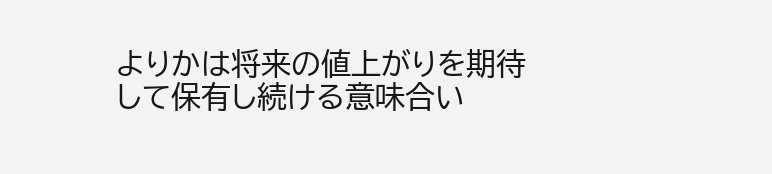よりかは将来の値上がりを期待して保有し続ける意味合い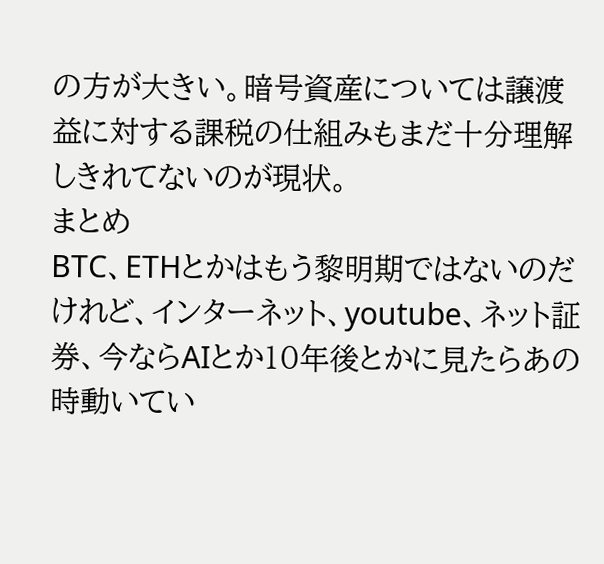の方が大きい。暗号資産については譲渡益に対する課税の仕組みもまだ十分理解しきれてないのが現状。
まとめ
BTC、ETHとかはもう黎明期ではないのだけれど、インターネット、youtube、ネット証券、今ならAIとか10年後とかに見たらあの時動いてい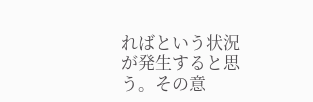ればという状況が発生すると思う。その意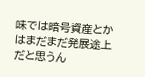味では暗号資産とかはまだまだ発展途上だと思うん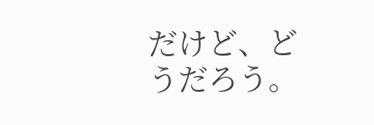だけど、どうだろう。